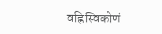वह्निस्विकोणं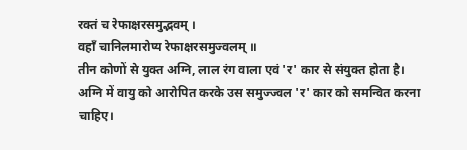रक्तं च रेफाक्षरसमुद्भवम् ।
वहाँ चानिलमारोप्य रेफाक्षरसमुज्वलम् ॥
तीन कोणों से युक्त अग्नि, लाल रंग वाला एवं 'र' कार से संयुक्त होता है। अग्नि में वायु को आरोपित करके उस समुज्ज्वल 'र' कार को समन्वित करना चाहिए।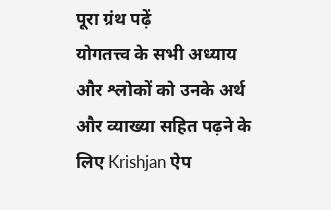पूरा ग्रंथ पढ़ें
योगतत्त्व के सभी अध्याय और श्लोकों को उनके अर्थ और व्याख्या सहित पढ़ने के लिए Krishjan ऐप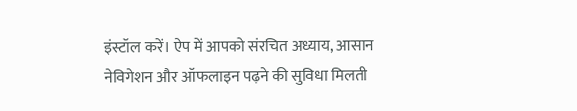इंस्टॉल करें। ऐप में आपको संरचित अध्याय, आसान नेविगेशन और ऑफलाइन पढ़ने की सुविधा मिलती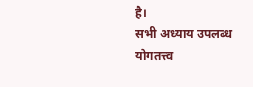है।
सभी अध्याय उपलब्ध
योगतत्त्व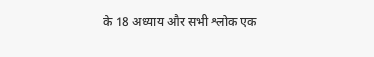के 18 अध्याय और सभी श्लोक एक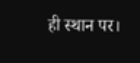ही स्थान पर।